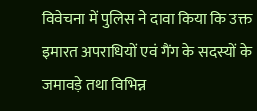विवेचना में पुलिस ने दावा किया कि उक्त इमारत अपराधियों एवं गैंग के सदस्यों के जमावड़े तथा विभिन्न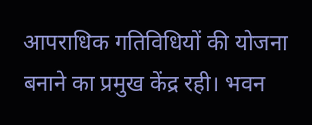आपराधिक गतिविधियों की योजना बनाने का प्रमुख केंद्र रही। भवन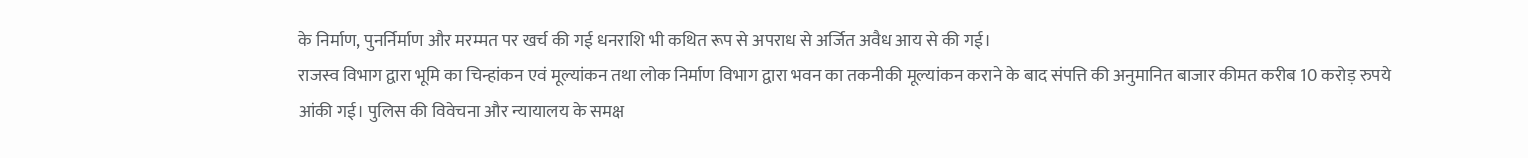के निर्माण, पुनर्निर्माण और मरम्मत पर खर्च की गई धनराशि भी कथित रूप से अपराध से अर्जित अवैध आय से की गई।
राजस्व विभाग द्वारा भूमि का चिन्हांकन एवं मूल्यांकन तथा लोक निर्माण विभाग द्वारा भवन का तकनीकी मूल्यांकन कराने के बाद संपत्ति की अनुमानित बाजार कीमत करीब 10 करोड़ रुपये आंकी गई। पुलिस की विवेचना और न्यायालय के समक्ष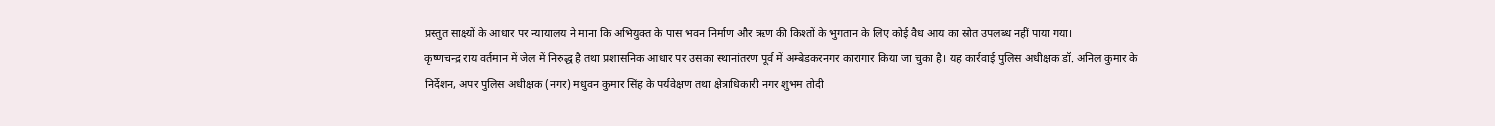प्रस्तुत साक्ष्यों के आधार पर न्यायालय ने माना कि अभियुक्त के पास भवन निर्माण और ऋण की किश्तों के भुगतान के लिए कोई वैध आय का स्रोत उपलब्ध नहीं पाया गया।
कृष्णचन्द्र राय वर्तमान में जेल में निरुद्ध है तथा प्रशासनिक आधार पर उसका स्थानांतरण पूर्व में अम्बेडकरनगर कारागार किया जा चुका है। यह कार्रवाई पुलिस अधीक्षक डॉ. अनिल कुमार के निर्देशन, अपर पुलिस अधीक्षक (नगर) मधुवन कुमार सिंह के पर्यवेक्षण तथा क्षेत्राधिकारी नगर शुभम तोदी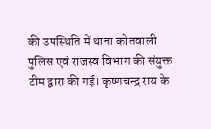की उपस्थिति में थाना कोतवाली पुलिस एवं राजस्व विभाग की संयुक्त टीम द्वारा की गई। कृष्णचन्द्र राय के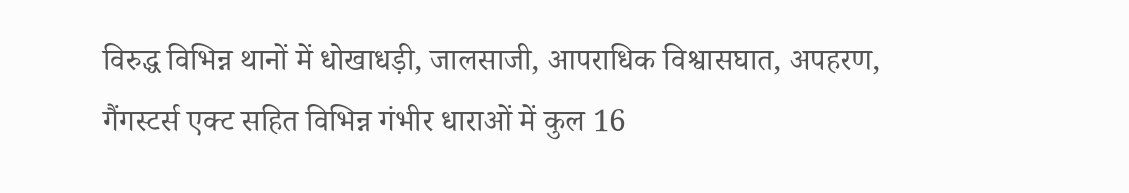विरुद्ध विभिन्न थानों में धोखाधड़ी, जालसाजी, आपराधिक विश्वासघात, अपहरण, गैंगस्टर्स एक्ट सहित विभिन्न गंभीर धाराओं में कुल 16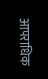आपराधिक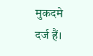मुकदमे दर्ज हैं।